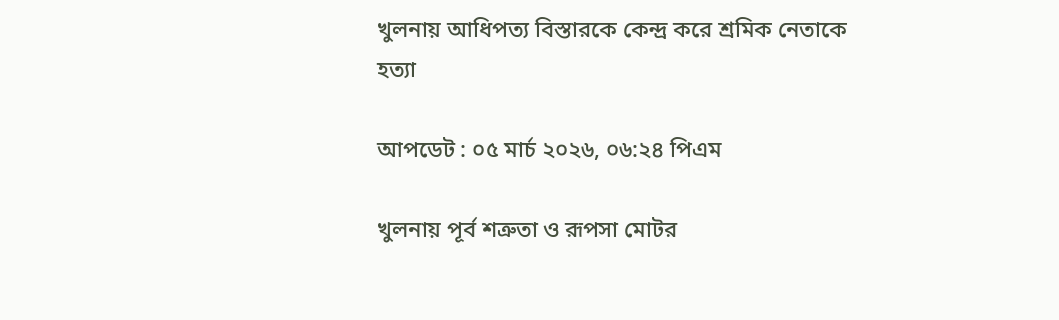খুলনায় আধিপত্য বিস্তারকে কেন্দ্র করে শ্রমিক নেতাকে হত্যা

আপডেট : ০৫ মার্চ ২০২৬, ০৬:২৪ পিএম

খুলনায় পূর্ব শত্রুতা ও রূপসা মোটর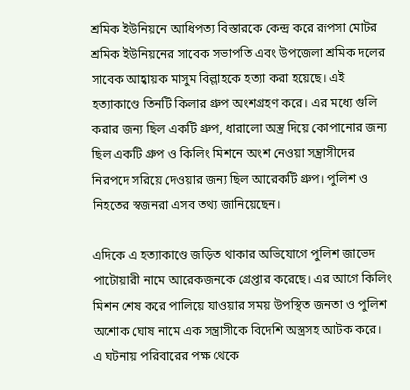শ্রমিক ইউনিয়নে আধিপত্য বিস্তারকে কেন্দ্র করে রূপসা মোটর শ্রমিক ইউনিয়নের সাবেক সভাপতি এবং উপজেলা শ্রমিক দলের সাবেক আহ্বায়ক মাসুম বিল্লাহকে হত্যা করা হয়েছে। এই হত্যাকাণ্ডে তিনটি কিলার গ্রুপ অংশগ্রহণ করে। এর মধ্যে গুলি করার জন্য ছিল একটি গ্রুপ, ধারালো অস্ত্র দিয়ে কোপানোর জন্য ছিল একটি গ্রুপ ও কিলিং মিশনে অংশ নেওয়া সন্ত্রাসীদের নিরপদে সরিয়ে দেওয়ার জন্য ছিল আরেকটি গ্রুপ। পুলিশ ও নিহতের স্বজনরা এসব তথ্য জানিয়েছেন।

এদিকে এ হত্যাকাণ্ডে জড়িত থাকার অভিযোগে পুলিশ জাভেদ পাটোয়ারী নামে আরেকজনকে গ্রেপ্তার করেছে। এর আগে কিলিং মিশন শেষ করে পালিয়ে যাওয়ার সময় উপস্থিত জনতা ও পুলিশ অশোক ঘোষ নামে এক সন্ত্রাসীকে বিদেশি অস্ত্রসহ আটক করে। এ ঘটনায় পরিবারের পক্ষ থেকে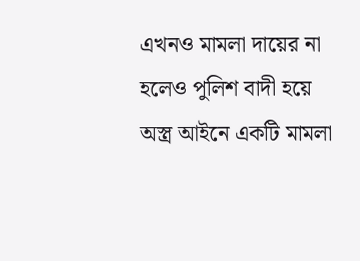এখনও মামলা দায়ের না হলেও পুলিশ বাদী হয়ে অস্ত্র আইনে একটি মামলা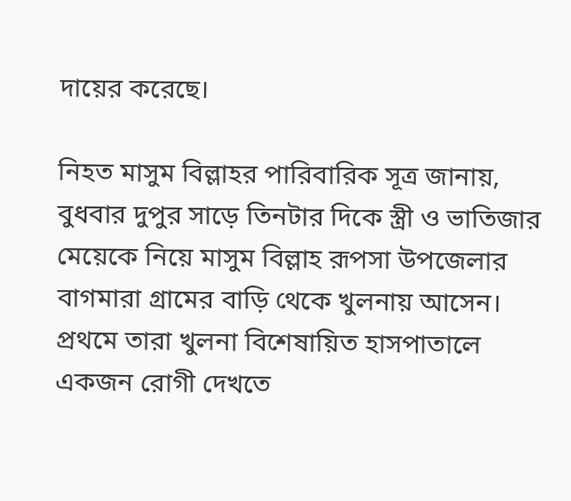দায়ের করেছে।

নিহত মাসুম বিল্লাহর পারিবারিক সূত্র জানায়, বুধবার দুপুর সাড়ে তিনটার দিকে স্ত্রী ও ভাতিজার মেয়েকে নিয়ে মাসুম বিল্লাহ রূপসা উপজেলার বাগমারা গ্রামের বাড়ি থেকে খুলনায় আসেন। প্রথমে তারা খুলনা বিশেষায়িত হাসপাতালে একজন রোগী দেখতে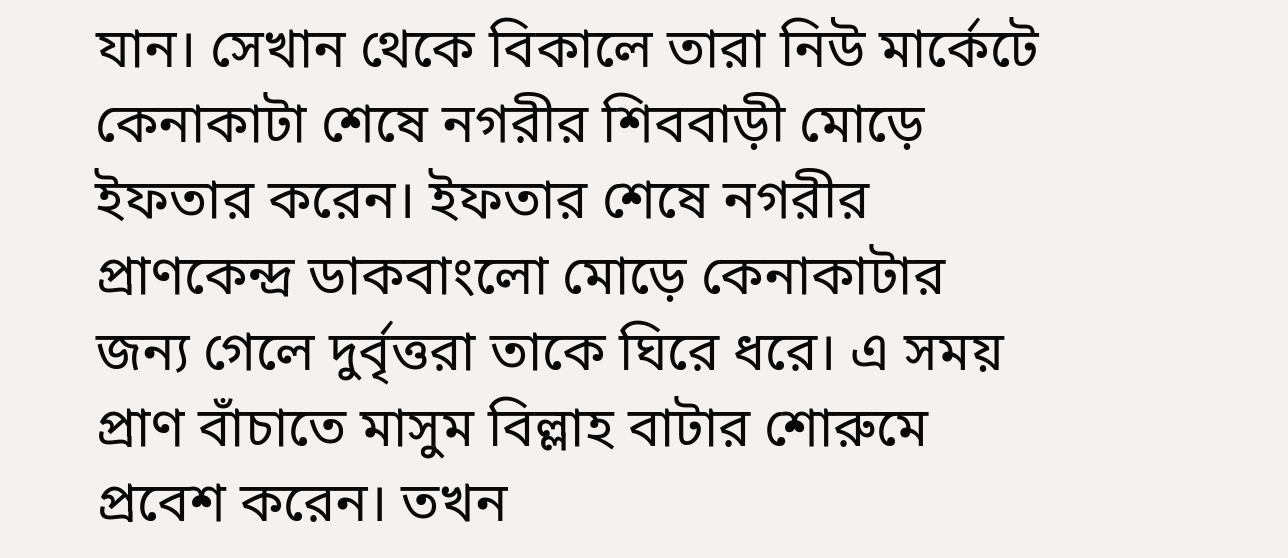যান। সেখান থেকে বিকালে তারা নিউ মার্কেটে কেনাকাটা শেষে নগরীর শিববাড়ী মোড়ে ইফতার করেন। ইফতার শেষে নগরীর প্রাণকেন্দ্র ডাকবাংলো মোড়ে কেনাকাটার জন্য গেলে দুর্বৃত্তরা তাকে ঘিরে ধরে। এ সময় প্রাণ বাঁচাতে মাসুম বিল্লাহ বাটার শোরুমে প্রবেশ করেন। তখন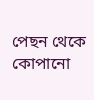পেছন থেকে কোপানো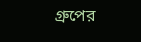গ্রুপের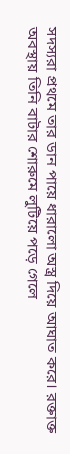সদস্যরা প্রথমে তার ডান পায়ে ধারালো অস্ত্র দিয়ে আঘাত করে। রক্তাক্ত অবস্থায় তিনি বাটার শোরুমে লুটিয়ে পড়ে গেলে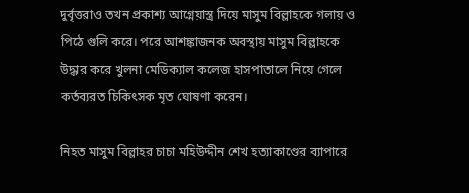দুর্বৃত্তরাও তখন প্রকাশ্য আগ্নেয়াস্ত্র দিয়ে মাসুম বিল্লাহকে গলায় ও পিঠে গুলি করে। পরে আশঙ্কাজনক অবস্থায় মাসুম বিল্লাহকে উদ্ধার করে খুলনা মেডিক্যাল কলেজ হাসপাতালে নিয়ে গেলে কর্তব্যরত চিকিৎসক মৃত ঘোষণা করেন।

নিহত মাসুম বিল্লাহর চাচা মহিউদ্দীন শেখ হত্যাকাণ্ডের ব্যাপারে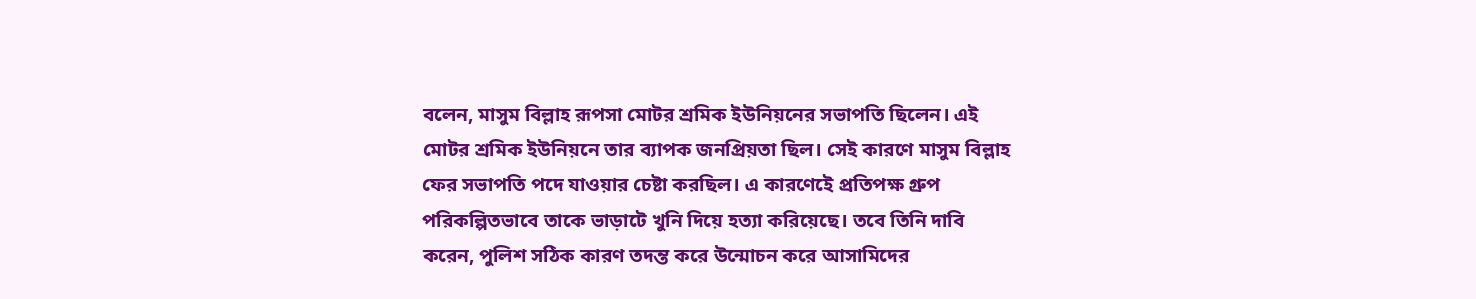বলেন, মাসুম বিল্লাহ রূপসা মোটর শ্রমিক ইউনিয়নের সভাপতি ছিলেন। এই মোটর শ্রমিক ইউনিয়নে তার ব্যাপক জনপ্রিয়তা ছিল। সেই কারণে মাসুম বিল্লাহ ফের সভাপতি পদে যাওয়ার চেষ্টা করছিল। এ কারণেইে প্রতিপক্ষ গ্রুপ পরিকল্পিতভাবে তাকে ভাড়াটে খুনি দিয়ে হত্যা করিয়েছে। তবে তিনি দাবি করেন, পুলিশ সঠিক কারণ তদন্ত করে উন্মোচন করে আসামিদের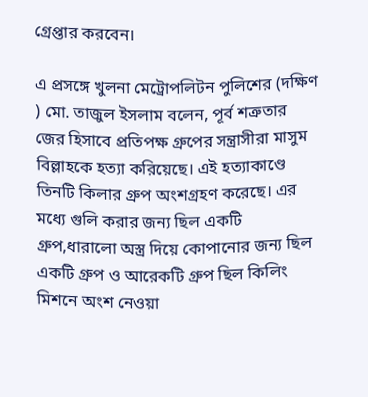গ্রেপ্তার করবেন।

এ প্রসঙ্গে খুলনা মেট্রোপলিটন পুলিশের (দক্ষিণ ) মো. তাজুল ইসলাম বলেন, পূর্ব শত্রুতার জের হিসাবে প্রতিপক্ষ গ্রুপের সন্ত্রাসীরা মাসুম বিল্লাহকে হত্যা করিয়েছে। এই হত্যাকাণ্ডে তিনটি কিলার গ্রুপ অংশগ্রহণ করেছে। এর মধ্যে গুলি করার জন্য ছিল একটি গ্রুপ,ধারালো অস্ত্র দিয়ে কোপানোর জন্য ছিল একটি গ্রুপ ও আরেকটি গ্রুপ ছিল কিলিং মিশনে অংশ নেওয়া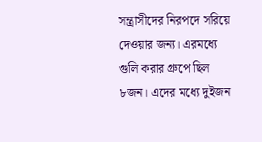সন্ত্রাসীদের নিরপদে সরিয়ে দেওয়ার জন্য। এরমধ্যে গুলি করার গ্রুপে ছিল ৮জন। এদের মধ্যে দুইজন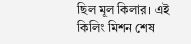ছিল মূল কিলার। এই কিলিং মিশন শেষ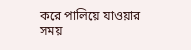করে পালিয়ে যাওয়ার সময়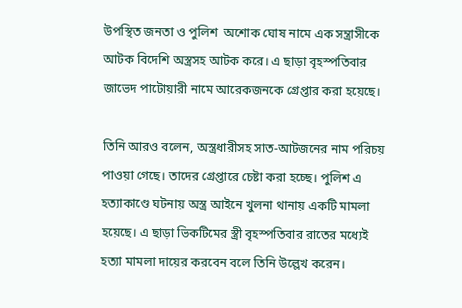উপস্থিত জনতা ও পুলিশ  অশোক ঘোষ নামে এক সন্ত্রাসীকে আটক বিদেশি অস্ত্রসহ আটক করে। এ ছাড়া বৃহস্পতিবার জাভেদ পাটোয়ারী নামে আরেকজনকে গ্রেপ্তার করা হয়েছে।

তিনি আরও বলেন, অস্ত্রধারীসহ সাত-আটজনের নাম পরিচয় পাওয়া গেছে। তাদের গ্রেপ্তারে চেষ্টা করা হচ্ছে। পুলিশ এ হত্যাকাণ্ডে ঘটনায় অস্ত্র আইনে খুলনা থানায় একটি মামলা হয়েছে। এ ছাড়া ভিকটিমের স্ত্রী বৃহস্পতিবার রাতের মধ্যেই হত্যা মামলা দায়ের করবেন বলে তিনি উল্লেখ করেন।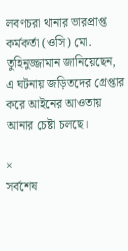লবণচরা থানার ভারপ্রাপ্ত কর্মকর্তা (ওসি) মো. তুহিনুজ্জামান জানিয়েছেন, এ ঘটনায় জড়িতদের গ্রেপ্তার করে আইনের আওতায় আনার চেষ্টা চলছে।

×
সর্বশেষ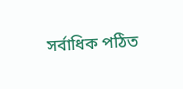সর্বাধিক পঠিত